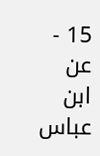15 - عن ابن عباس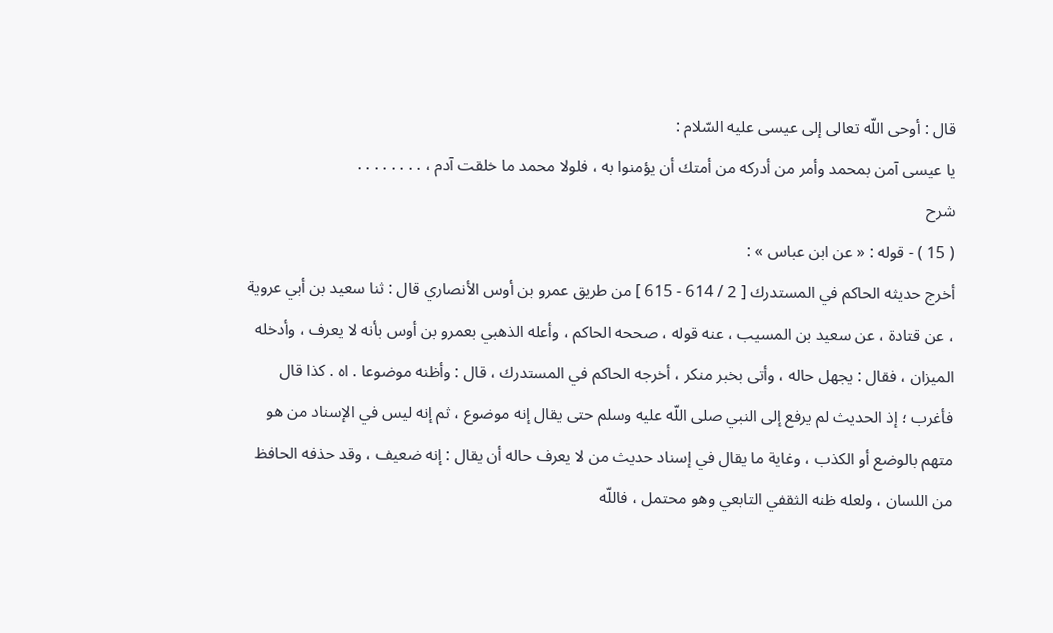قال : أوحى اللّه تعالى إلى عيسى عليه السّلام :
يا عيسى آمن بمحمد وأمر من أدركه من أمتك أن يؤمنوا به ، فلولا محمد ما خلقت آدم ، . . . . . . . .
شرح
( 15 ) - قوله : « عن ابن عباس » :
أخرج حديثه الحاكم في المستدرك [ 2 / 614 - 615 ] من طريق عمرو بن أوس الأنصاري قال : ثنا سعيد بن أبي عروية ، عن قتادة ، عن سعيد بن المسيب ، عنه قوله ، صححه الحاكم ، وأعله الذهبي بعمرو بن أوس بأنه لا يعرف ، وأدخله الميزان ، فقال : يجهل حاله ، وأتى بخبر منكر ، أخرجه الحاكم في المستدرك ، قال : وأظنه موضوعا . اه . كذا قال فأغرب ؛ إذ الحديث لم يرفع إلى النبي صلى اللّه عليه وسلم حتى يقال إنه موضوع ، ثم إنه ليس في الإسناد من هو متهم بالوضع أو الكذب ، وغاية ما يقال في إسناد حديث من لا يعرف حاله أن يقال : إنه ضعيف ، وقد حذفه الحافظ من اللسان ، ولعله ظنه الثقفي التابعي وهو محتمل ، فاللّه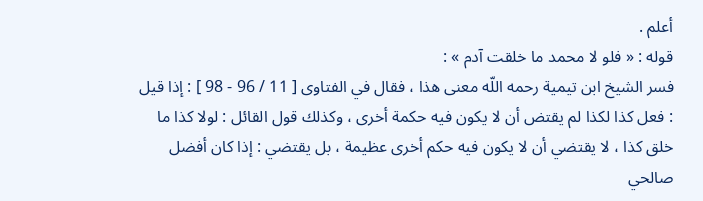أعلم .
قوله : « فلو لا محمد ما خلقت آدم » :
فسر الشيخ ابن تيمية رحمه اللّه معنى هذا ، فقال في الفتاوى [ 11 / 96 - 98 ] : إذا قيل : فعل كذا لكذا لم يقتض أن لا يكون فيه حكمة أخرى ، وكذلك قول القائل : لولا كذا ما خلق كذا ، لا يقتضي أن لا يكون فيه حكم أخرى عظيمة ، بل يقتضي : إذا كان أفضل صالحي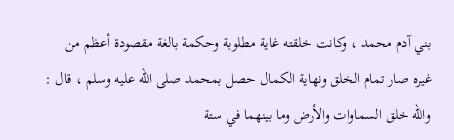بني آدم محمد ، وكانت خلقته غاية مطلوبة وحكمة بالغة مقصودة أعظم من غيره صار تمام الخلق ونهاية الكمال حصل بمحمد صلى اللّه عليه وسلم ، قال : واللّه خلق السماوات والأرض وما بينهما في ستة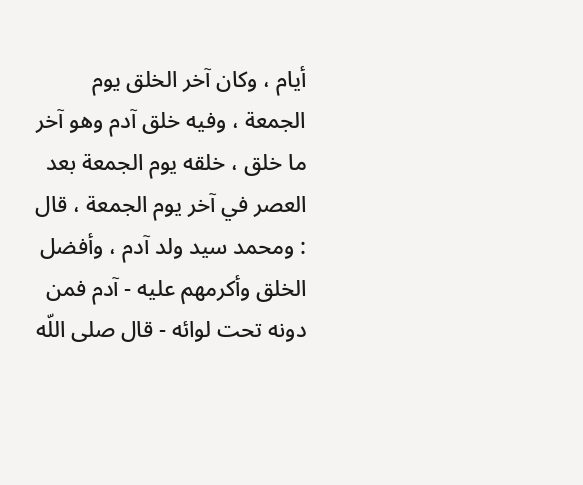أيام ، وكان آخر الخلق يوم الجمعة ، وفيه خلق آدم وهو آخر ما خلق ، خلقه يوم الجمعة بعد العصر في آخر يوم الجمعة ، قال : ومحمد سيد ولد آدم ، وأفضل الخلق وأكرمهم عليه - آدم فمن دونه تحت لوائه - قال صلى اللّه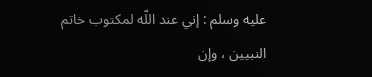عليه وسلم : إني عند اللّه لمكتوب خاتم النبيين ، وإن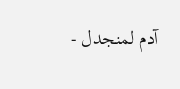آدم لمنجدل -